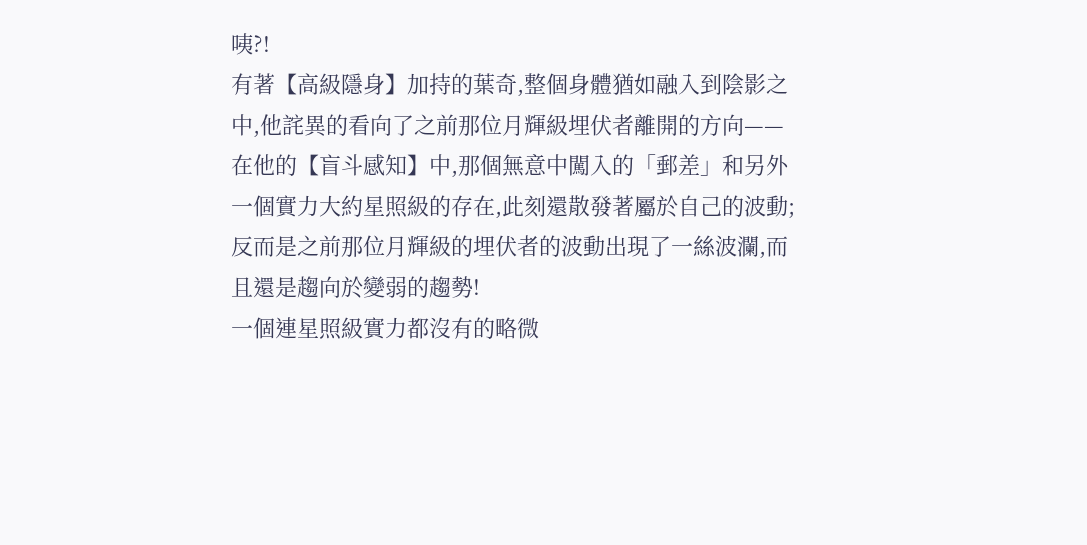咦?!
有著【高級隱身】加持的葉奇,整個身體猶如融入到陰影之中,他詫異的看向了之前那位月輝級埋伏者離開的方向——在他的【盲斗感知】中,那個無意中闖入的「郵差」和另外一個實力大約星照級的存在,此刻還散發著屬於自己的波動;反而是之前那位月輝級的埋伏者的波動出現了一絲波瀾,而且還是趨向於變弱的趨勢!
一個連星照級實力都沒有的略微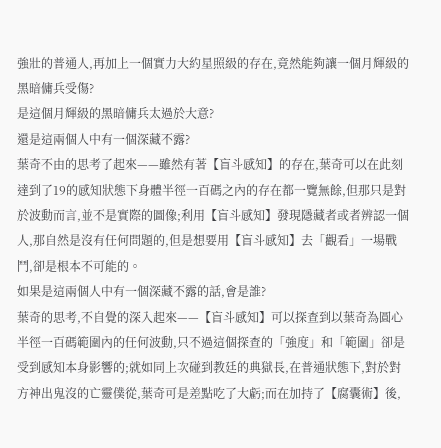強壯的普通人,再加上一個實力大約星照級的存在,竟然能夠讓一個月輝級的黑暗傭兵受傷?
是這個月輝級的黑暗傭兵太過於大意?
還是這兩個人中有一個深藏不露?
葉奇不由的思考了起來——雖然有著【盲斗感知】的存在,葉奇可以在此刻達到了19的感知狀態下身體半徑一百碼之內的存在都一覽無餘,但那只是對於波動而言,並不是實際的圖像;利用【盲斗感知】發現隱藏者或者辨認一個人,那自然是沒有任何問題的,但是想要用【盲斗感知】去「觀看」一場戰鬥,卻是根本不可能的。
如果是這兩個人中有一個深藏不露的話,會是誰?
葉奇的思考,不自覺的深入起來——【盲斗感知】可以探查到以葉奇為圓心半徑一百碼範圍內的任何波動,只不過這個探查的「強度」和「範圍」卻是受到感知本身影響的;就如同上次碰到教廷的典獄長,在普通狀態下,對於對方神出鬼沒的亡靈僕從,葉奇可是差點吃了大虧;而在加持了【腐囊術】後,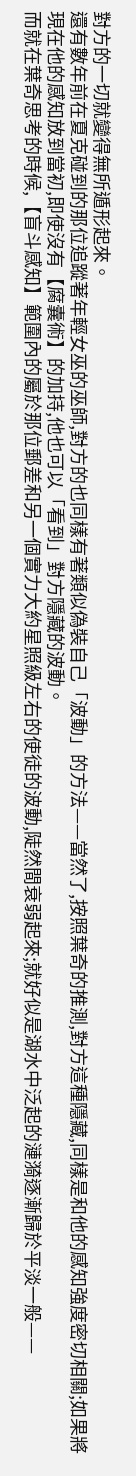對方的一切就變得無所遁形起來。
還有數年前在夏克碰到的那位追蹤著年輕女巫的巫師,對方的也同樣有著類似偽裝自己「波動」的方法——當然了,按照葉奇的推測,對方這種隱藏,同樣是和他的感知強度密切相關;如果將現在他的感知放到當初,即使沒有【腐囊術】的加持,他也可以「看到」對方隱藏的波動。
而就在葉奇思考的時候,【盲斗感知】範圍內的屬於那位郵差和另一個實力大約星照級左右的使徒的波動,陡然間衰弱起來;就好似是湖水中泛起的漣漪逐漸歸於平淡一般——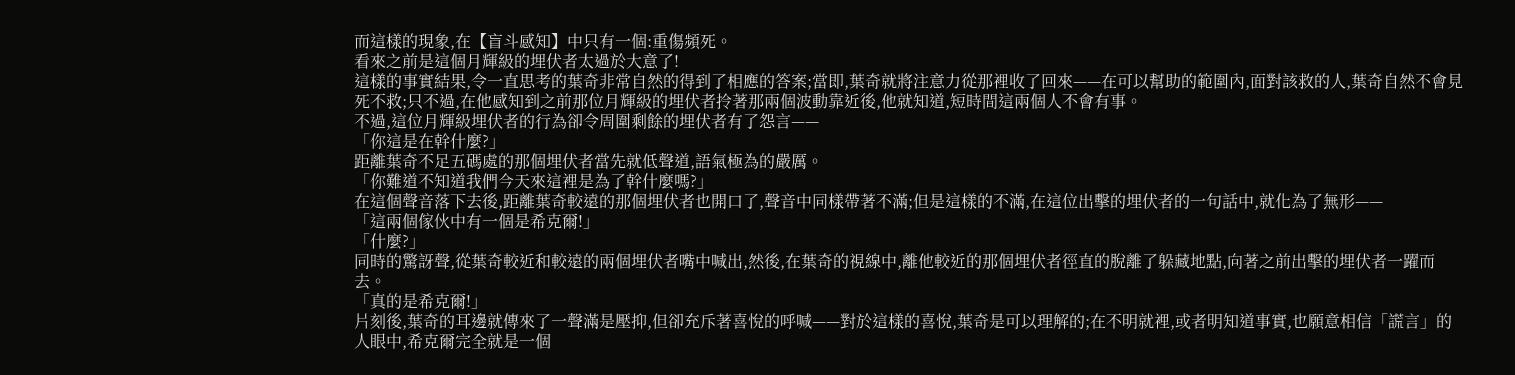而這樣的現象,在【盲斗感知】中只有一個:重傷頻死。
看來之前是這個月輝級的埋伏者太過於大意了!
這樣的事實結果,令一直思考的葉奇非常自然的得到了相應的答案;當即,葉奇就將注意力從那裡收了回來——在可以幫助的範圍內,面對該救的人,葉奇自然不會見死不救;只不過,在他感知到之前那位月輝級的埋伏者拎著那兩個波動靠近後,他就知道,短時間這兩個人不會有事。
不過,這位月輝級埋伏者的行為卻令周圍剩餘的埋伏者有了怨言——
「你這是在幹什麼?」
距離葉奇不足五碼處的那個埋伏者當先就低聲道,語氣極為的嚴厲。
「你難道不知道我們今天來這裡是為了幹什麼嗎?」
在這個聲音落下去後,距離葉奇較遠的那個埋伏者也開口了,聲音中同樣帶著不滿;但是這樣的不滿,在這位出擊的埋伏者的一句話中,就化為了無形——
「這兩個傢伙中有一個是希克爾!」
「什麼?」
同時的驚訝聲,從葉奇較近和較遠的兩個埋伏者嘴中喊出,然後,在葉奇的視線中,離他較近的那個埋伏者徑直的脫離了躲藏地點,向著之前出擊的埋伏者一躍而去。
「真的是希克爾!」
片刻後,葉奇的耳邊就傳來了一聲滿是壓抑,但卻充斥著喜悅的呼喊——對於這樣的喜悅,葉奇是可以理解的;在不明就裡,或者明知道事實,也願意相信「謊言」的人眼中,希克爾完全就是一個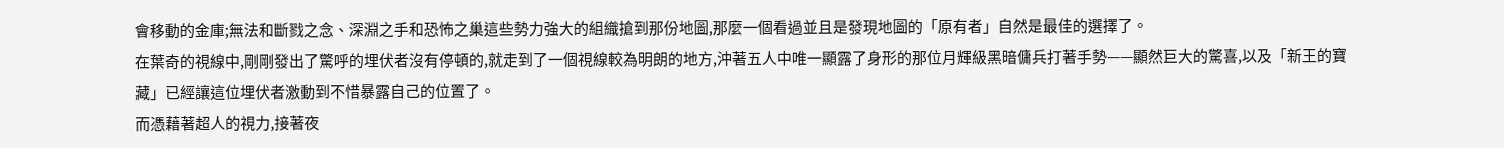會移動的金庫;無法和斷戮之念、深淵之手和恐怖之巢這些勢力強大的組織搶到那份地圖,那麼一個看過並且是發現地圖的「原有者」自然是最佳的選擇了。
在葉奇的視線中,剛剛發出了驚呼的埋伏者沒有停頓的,就走到了一個視線較為明朗的地方,沖著五人中唯一顯露了身形的那位月輝級黑暗傭兵打著手勢——顯然巨大的驚喜,以及「新王的寶藏」已經讓這位埋伏者激動到不惜暴露自己的位置了。
而憑藉著超人的視力,接著夜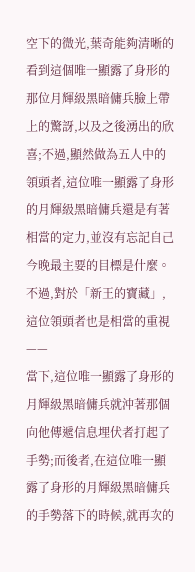空下的微光,葉奇能夠清晰的看到這個唯一顯露了身形的那位月輝級黑暗傭兵臉上帶上的驚訝,以及之後湧出的欣喜;不過,顯然做為五人中的領頭者,這位唯一顯露了身形的月輝級黑暗傭兵還是有著相當的定力,並沒有忘記自己今晚最主要的目標是什麼。
不過,對於「新王的寶藏」,這位領頭者也是相當的重視——
當下,這位唯一顯露了身形的月輝級黑暗傭兵就沖著那個向他傳遞信息埋伏者打起了手勢;而後者,在這位唯一顯露了身形的月輝級黑暗傭兵的手勢落下的時候,就再次的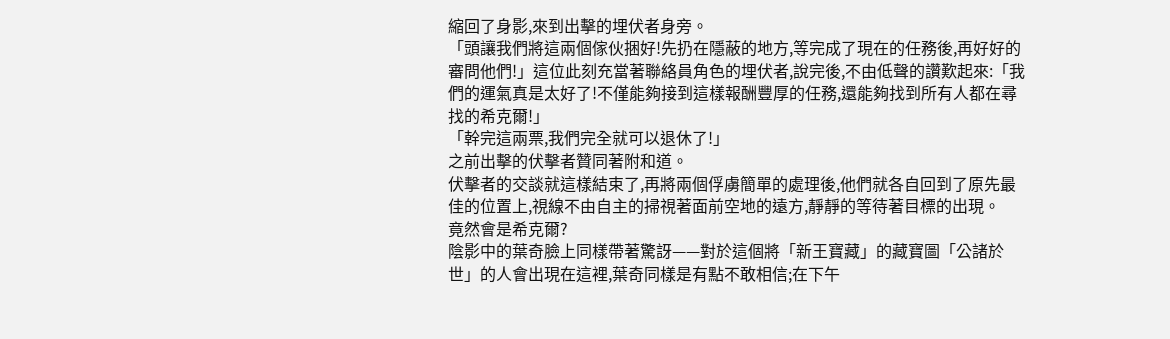縮回了身影,來到出擊的埋伏者身旁。
「頭讓我們將這兩個傢伙捆好!先扔在隱蔽的地方,等完成了現在的任務後,再好好的審問他們!」這位此刻充當著聯絡員角色的埋伏者,說完後,不由低聲的讚歎起來:「我們的運氣真是太好了!不僅能夠接到這樣報酬豐厚的任務,還能夠找到所有人都在尋找的希克爾!」
「幹完這兩票,我們完全就可以退休了!」
之前出擊的伏擊者贊同著附和道。
伏擊者的交談就這樣結束了,再將兩個俘虜簡單的處理後,他們就各自回到了原先最佳的位置上,視線不由自主的掃視著面前空地的遠方,靜靜的等待著目標的出現。
竟然會是希克爾?
陰影中的葉奇臉上同樣帶著驚訝——對於這個將「新王寶藏」的藏寶圖「公諸於世」的人會出現在這裡,葉奇同樣是有點不敢相信;在下午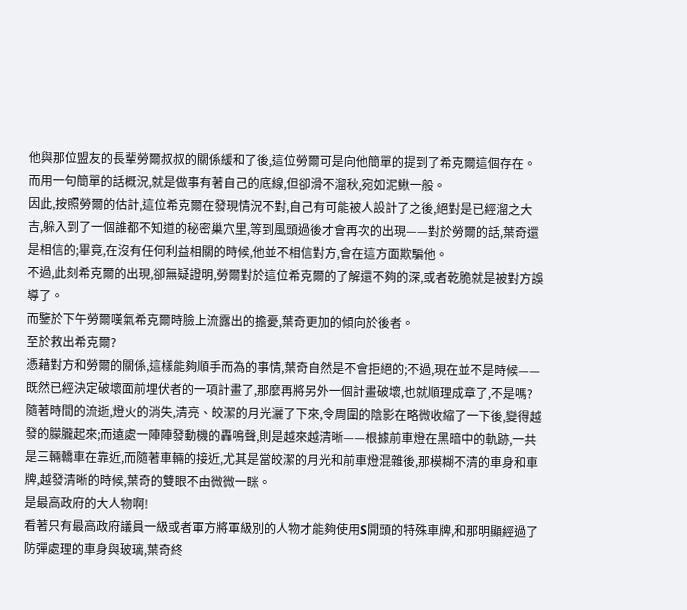他與那位盟友的長輩勞爾叔叔的關係緩和了後,這位勞爾可是向他簡單的提到了希克爾這個存在。
而用一句簡單的話概況,就是做事有著自己的底線,但卻滑不溜秋,宛如泥鰍一般。
因此,按照勞爾的估計,這位希克爾在發現情況不對,自己有可能被人設計了之後,絕對是已經溜之大吉,躲入到了一個誰都不知道的秘密巢穴里,等到風頭過後才會再次的出現——對於勞爾的話,葉奇還是相信的;畢竟,在沒有任何利益相關的時候,他並不相信對方,會在這方面欺騙他。
不過,此刻希克爾的出現,卻無疑證明,勞爾對於這位希克爾的了解還不夠的深,或者乾脆就是被對方誤導了。
而鑒於下午勞爾嘆氣希克爾時臉上流露出的擔憂,葉奇更加的傾向於後者。
至於救出希克爾?
憑藉對方和勞爾的關係,這樣能夠順手而為的事情,葉奇自然是不會拒絕的;不過,現在並不是時候——既然已經決定破壞面前埋伏者的一項計畫了,那麼再將另外一個計畫破壞,也就順理成章了,不是嗎?
隨著時間的流逝,燈火的消失,清亮、皎潔的月光灑了下來,令周圍的陰影在略微收縮了一下後,變得越發的朦朧起來;而遠處一陣陣發動機的轟鳴聲,則是越來越清晰——根據前車燈在黑暗中的軌跡,一共是三輛轎車在靠近,而隨著車輛的接近,尤其是當皎潔的月光和前車燈混雜後,那模糊不清的車身和車牌,越發清晰的時候,葉奇的雙眼不由微微一眯。
是最高政府的大人物啊!
看著只有最高政府議員一級或者軍方將軍級別的人物才能夠使用S開頭的特殊車牌,和那明顯經過了防彈處理的車身與玻璃,葉奇終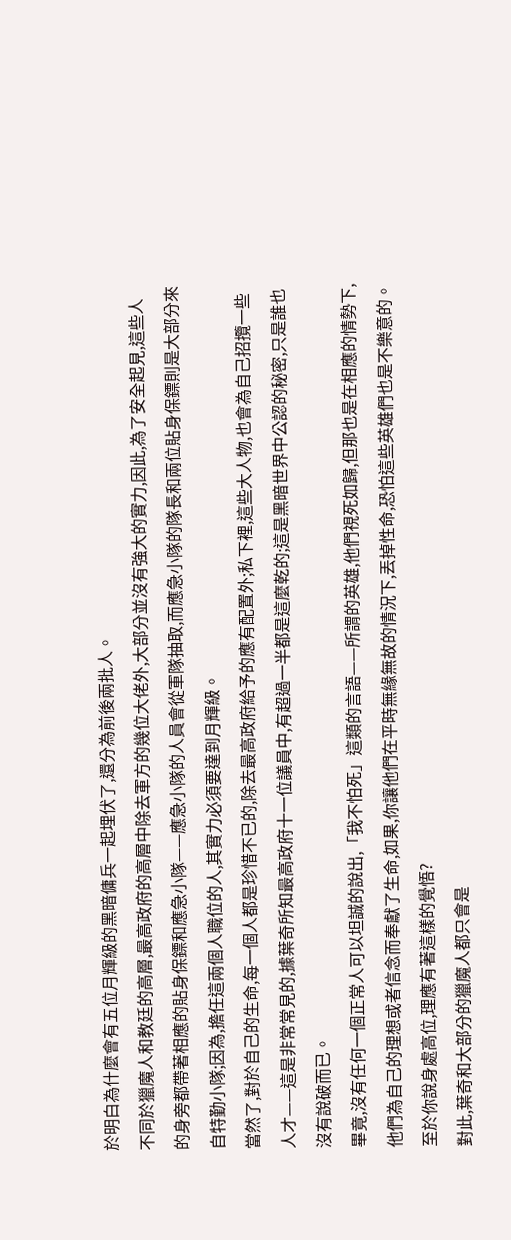於明白為什麼會有五位月輝級的黑暗傭兵一起埋伏了,還分為前後兩批人。
不同於獵魔人和教廷的高層,最高政府的高層中除去軍方的幾位大佬外,大部分並沒有強大的實力,因此,為了安全起見,這些人的身旁都帶著相應的貼身保鏢和應急小隊——應急小隊的人員會從軍隊抽取,而應急小隊的隊長和兩位貼身保鏢則是大部分來自特勤小隊;因為,擔任這兩個人職位的人,其實力必須要達到月輝級。
當然了,對於自己的生命,每一個人都是珍惜不已的,除去最高政府給予的應有配置外;私下裡,這些大人物,也會為自己招攬一些人才——這是非常常見的,據葉奇所知最高政府十一位議員中,有超過一半都是這麼乾的;這是黑暗世界中公認的秘密,只是誰也沒有說破而已。
畢竟,沒有任何一個正常人可以坦誠的說出,「我不怕死」這類的言語——所謂的英雄,他們視死如歸,但那也是在相應的情勢下,他們為自己的理想或者信念而奉獻了生命,如果,你讓他們在平時無緣無故的情況下,丟掉性命,恐怕這些英雄們也是不樂意的。
至於你說身處高位,理應有著這樣的覺悟?
對此,葉奇和大部分的獵魔人都只會是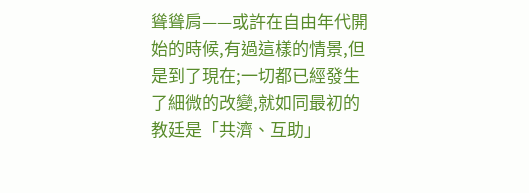聳聳肩——或許在自由年代開始的時候,有過這樣的情景,但是到了現在;一切都已經發生了細微的改變,就如同最初的教廷是「共濟、互助」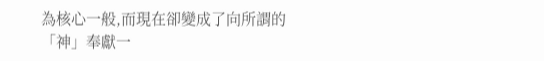為核心一般,而現在卻變成了向所謂的「神」奉獻一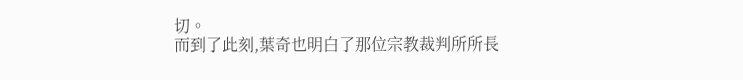切。
而到了此刻,葉奇也明白了那位宗教裁判所所長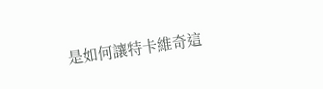是如何讓特卡維奇這